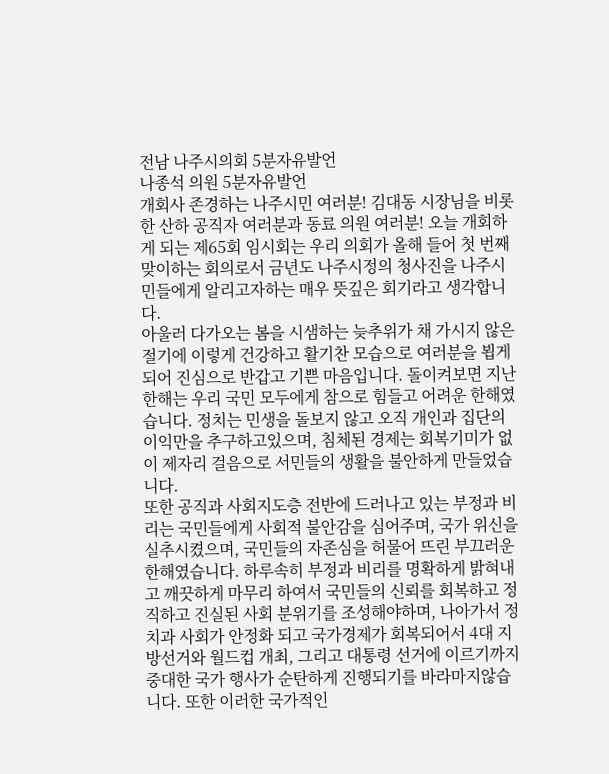전남 나주시의회 5분자유발언
나종석 의원 5분자유발언
개회사 존경하는 나주시민 여러분! 김대동 시장님을 비롯한 산하 공직자 여러분과 동료 의원 여러분! 오늘 개회하게 되는 제65회 임시회는 우리 의회가 올해 들어 첫 번째 맞이하는 회의로서 금년도 나주시정의 청사진을 나주시민들에게 알리고자하는 매우 뜻깊은 회기라고 생각합니다.
아울러 다가오는 봄을 시샘하는 늦추위가 채 가시지 않은 절기에 이렇게 건강하고 활기찬 모습으로 여러분을 뵙게 되어 진심으로 반갑고 기쁜 마음입니다. 돌이켜보면 지난 한해는 우리 국민 모두에게 참으로 힘들고 어려운 한해였습니다. 정치는 민생을 돌보지 않고 오직 개인과 집단의 이익만을 추구하고있으며, 침체된 경제는 회복기미가 없이 제자리 걸음으로 서민들의 생활을 불안하게 만들었습니다.
또한 공직과 사회지도층 전반에 드러나고 있는 부정과 비리는 국민들에게 사회적 불안감을 심어주며, 국가 위신을 실추시켰으며, 국민들의 자존심을 허물어 뜨린 부끄러운 한해였습니다. 하루속히 부정과 비리를 명확하게 밝혀내고 깨끗하게 마무리 하여서 국민들의 신뢰를 회복하고 정직하고 진실된 사회 분위기를 조성해야하며, 나아가서 정치과 사회가 안정화 되고 국가경제가 회복되어서 4대 지방선거와 월드컵 개최, 그리고 대통령 선거에 이르기까지 중대한 국가 행사가 순탄하게 진행되기를 바라마지않습니다. 또한 이러한 국가적인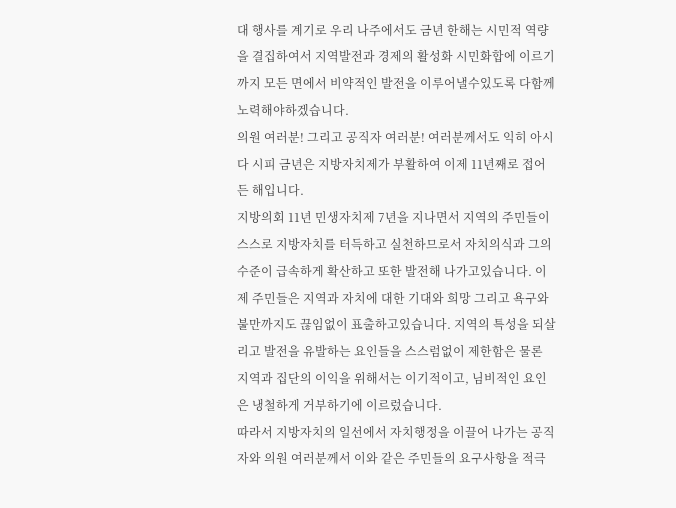대 행사를 계기로 우리 나주에서도 금년 한해는 시민적 역량을 결집하여서 지역발전과 경제의 활성화 시민화합에 이르기까지 모든 면에서 비약적인 발전을 이루어낼수있도록 다함께 노력해야하겠습니다.
의원 여러분! 그리고 공직자 여러분! 여러분께서도 익히 아시다 시피 금년은 지방자치제가 부활하여 이제 11년째로 접어든 해입니다.
지방의회 11년 민생자치제 7년을 지나면서 지역의 주민들이 스스로 지방자치를 터득하고 실천하므로서 자치의식과 그의 수준이 급속하게 확산하고 또한 발전해 나가고있습니다. 이제 주민들은 지역과 자치에 대한 기대와 희망 그리고 욕구와 불만까지도 끊임없이 표출하고있습니다. 지역의 특성을 되살리고 발전을 유발하는 요인들을 스스럼없이 제한함은 물론 지역과 집단의 이익을 위해서는 이기적이고, 님비적인 요인은 냉철하게 거부하기에 이르렀습니다.
따라서 지방자치의 일선에서 자치행정을 이끌어 나가는 공직자와 의원 여러분께서 이와 같은 주민들의 요구사항을 적극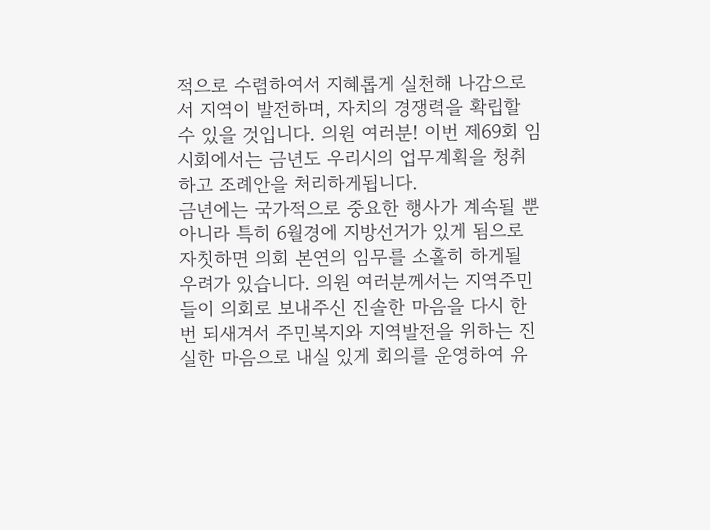적으로 수렴하여서 지혜롭게 실천해 나감으로서 지역이 발전하며, 자치의 경쟁력을 확립할 수 있을 것입니다. 의원 여러분! 이번 제69회 임시회에서는 금년도 우리시의 업무계획을 청취하고 조례안을 처리하게됩니다.
금년에는 국가적으로 중요한 행사가 계속될 뿐 아니라 특히 6월경에 지방선거가 있게 됨으로 자칫하면 의회 본연의 임무를 소홀히 하게될 우려가 있습니다. 의원 여러분께서는 지역주민들이 의회로 보내주신 진솔한 마음을 다시 한번 되새겨서 주민복지와 지역발전을 위하는 진실한 마음으로 내실 있게 회의를 운영하여 유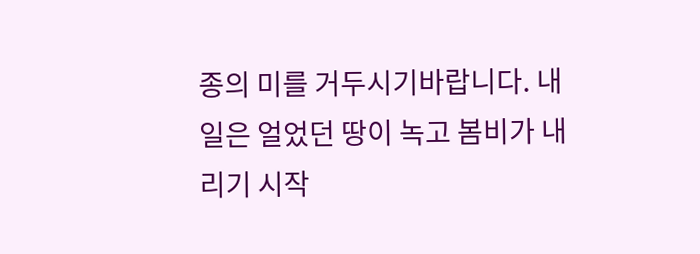종의 미를 거두시기바랍니다. 내일은 얼었던 땅이 녹고 봄비가 내리기 시작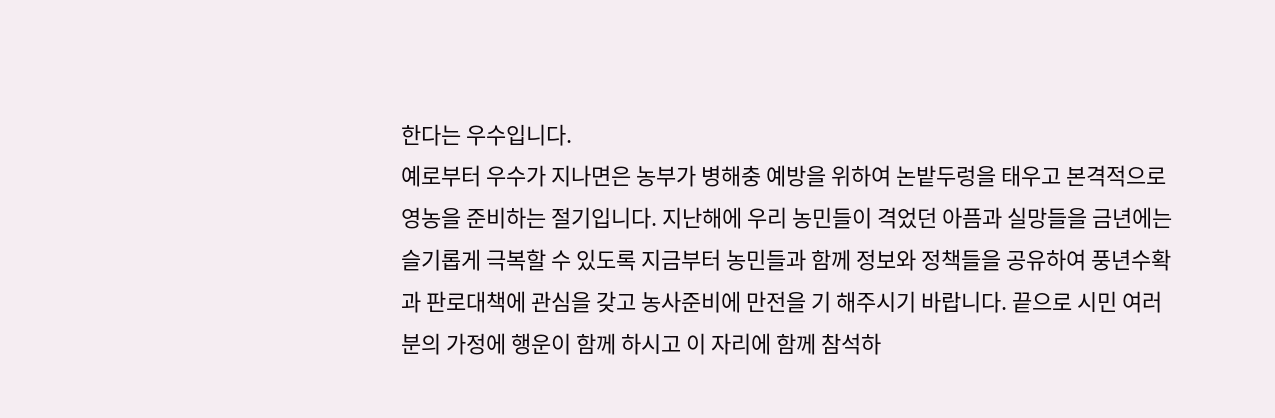한다는 우수입니다.
예로부터 우수가 지나면은 농부가 병해충 예방을 위하여 논밭두렁을 태우고 본격적으로 영농을 준비하는 절기입니다. 지난해에 우리 농민들이 격었던 아픔과 실망들을 금년에는 슬기롭게 극복할 수 있도록 지금부터 농민들과 함께 정보와 정책들을 공유하여 풍년수확과 판로대책에 관심을 갖고 농사준비에 만전을 기 해주시기 바랍니다. 끝으로 시민 여러분의 가정에 행운이 함께 하시고 이 자리에 함께 참석하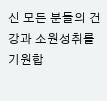신 모든 분들의 건강과 소원성취를 기원합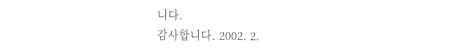니다.
감사합니다. 2002. 2.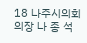18 나주시의회의장 나 종 석